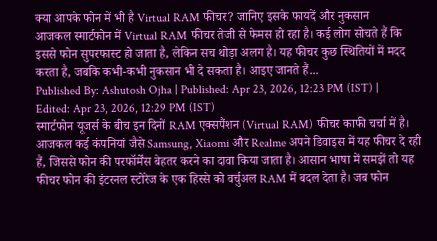क्या आपके फोन में भी है Virtual RAM फीचर? जानिए इसके फायदें और नुकसान
आजकल स्मार्टफोन में Virtual RAM फीचर तेजी से फेमस हो रहा है। कई लोग सोचते हैं कि इससे फोन सुपरफास्ट हो जाता है, लेकिन सच थोड़ा अलग है। यह फीचर कुछ स्थितियों में मदद करता है, जबकि कभी-कभी नुकसान भी दे सकता है। आइए जानते हैं...
Published By: Ashutosh Ojha | Published: Apr 23, 2026, 12:23 PM (IST) | Edited: Apr 23, 2026, 12:29 PM (IST)
स्मार्टफोन यूजर्स के बीच इन दिनों RAM एक्सपैंशन (Virtual RAM) फीचर काफी चर्चा में है। आजकल कई कंपनियां जैसे Samsung, Xiaomi और Realme अपने डिवाइस में यह फीचर दे रही हैं, जिससे फोन की परफॉर्मेंस बेहतर करने का दावा किया जाता है। आसान भाषा में समझें तो यह फीचर फोन की इंटरनल स्टोरेज के एक हिस्से को वर्चुअल RAM में बदल देता है। जब फोन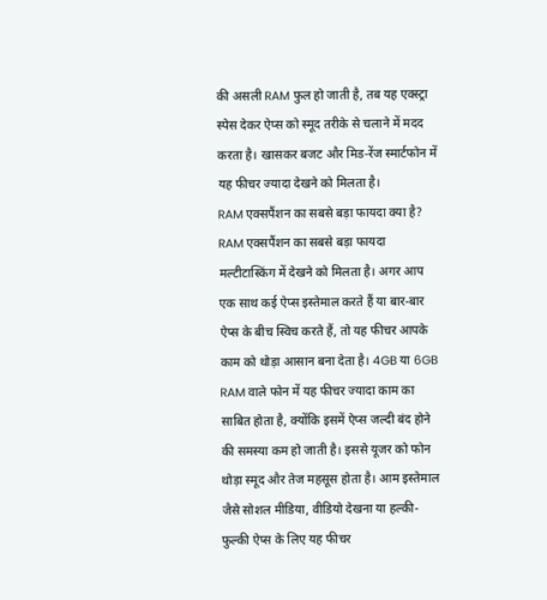की असली RAM फुल हो जाती है, तब यह एक्स्ट्रा स्पेस देकर ऐप्स को स्मूद तरीके से चलाने में मदद करता है। खासकर बजट और मिड-रेंज स्मार्टफोन में यह फीचर ज्यादा देखने को मिलता है।
RAM एक्सपैंशन का सबसे बड़ा फायदा क्या है?
RAM एक्सपैंशन का सबसे बड़ा फायदा मल्टीटास्किंग में देखने को मिलता है। अगर आप एक साथ कई ऐप्स इस्तेमाल करते हैं या बार-बार ऐप्स के बीच स्विच करते हैं, तो यह फीचर आपके काम को थोड़ा आसान बना देता है। 4GB या 6GB RAM वाले फोन में यह फीचर ज्यादा काम का साबित होता है, क्योंकि इसमें ऐप्स जल्दी बंद होने की समस्या कम हो जाती है। इससे यूजर को फोन थोड़ा स्मूद और तेज महसूस होता है। आम इस्तेमाल जैसे सोशल मीडिया, वीडियो देखना या हल्की-फुल्की ऐप्स के लिए यह फीचर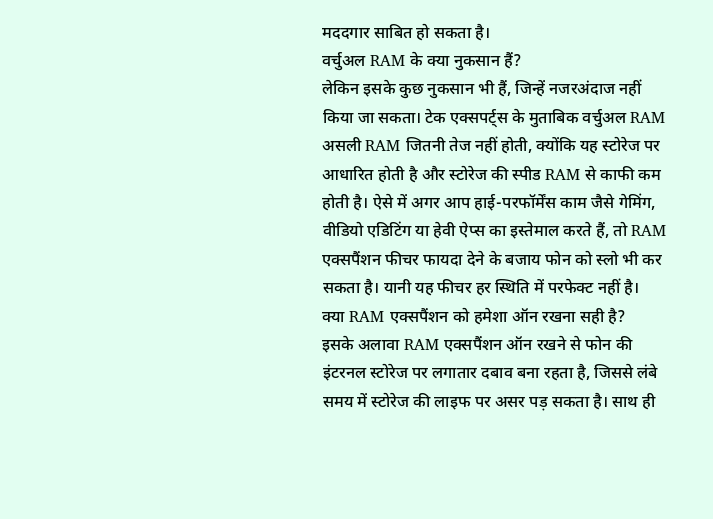मददगार साबित हो सकता है।
वर्चुअल RAM के क्या नुकसान हैं?
लेकिन इसके कुछ नुकसान भी हैं, जिन्हें नजरअंदाज नहीं किया जा सकता। टेक एक्सपर्ट्स के मुताबिक वर्चुअल RAM असली RAM जितनी तेज नहीं होती, क्योंकि यह स्टोरेज पर आधारित होती है और स्टोरेज की स्पीड RAM से काफी कम होती है। ऐसे में अगर आप हाई-परफॉर्मेंस काम जैसे गेमिंग, वीडियो एडिटिंग या हेवी ऐप्स का इस्तेमाल करते हैं, तो RAM एक्सपैंशन फीचर फायदा देने के बजाय फोन को स्लो भी कर सकता है। यानी यह फीचर हर स्थिति में परफेक्ट नहीं है।
क्या RAM एक्सपैंशन को हमेशा ऑन रखना सही है?
इसके अलावा RAM एक्सपैंशन ऑन रखने से फोन की इंटरनल स्टोरेज पर लगातार दबाव बना रहता है, जिससे लंबे समय में स्टोरेज की लाइफ पर असर पड़ सकता है। साथ ही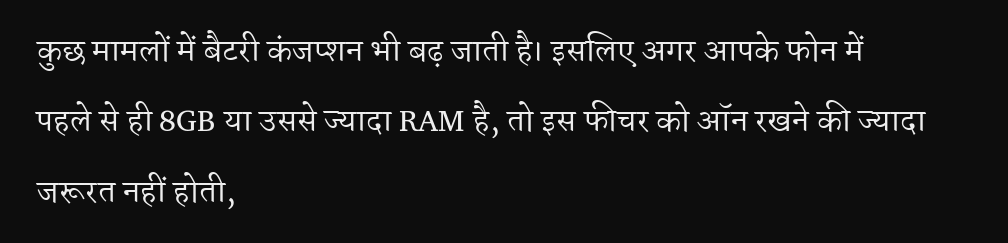कुछ मामलों में बैटरी कंजप्शन भी बढ़ जाती है। इसलिए अगर आपके फोन में पहले से ही 8GB या उससे ज्यादा RAM है, तो इस फीचर को ऑन रखने की ज्यादा जरूरत नहीं होती,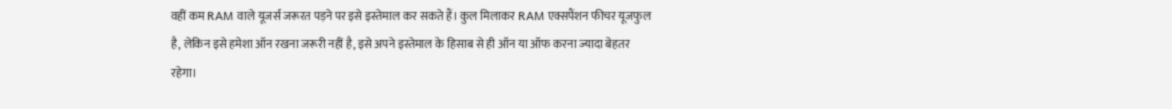वहीं कम RAM वाले यूजर्स जरूरत पड़ने पर इसे इस्तेमाल कर सकते हैं। कुल मिलाकर RAM एक्सपैंशन फीचर यूजफुल है, लेकिन इसे हमेशा ऑन रखना जरूरी नहीं है, इसे अपने इस्तेमाल के हिसाब से ही ऑन या ऑफ करना ज्यादा बेहतर रहेगा।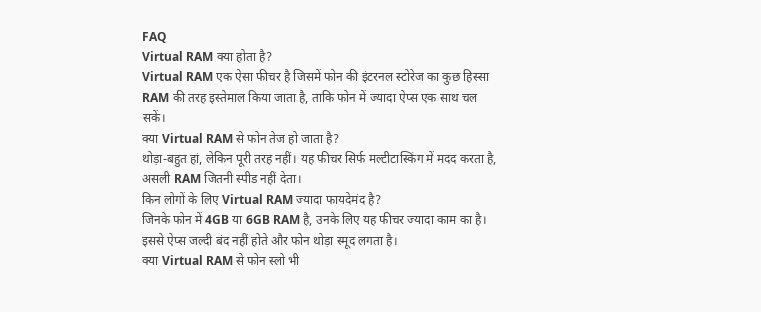FAQ
Virtual RAM क्या होता है?
Virtual RAM एक ऐसा फीचर है जिसमें फोन की इंटरनल स्टोरेज का कुछ हिस्सा RAM की तरह इस्तेमाल किया जाता है, ताकि फोन में ज्यादा ऐप्स एक साथ चल सकें।
क्या Virtual RAM से फोन तेज हो जाता है?
थोड़ा-बहुत हां, लेकिन पूरी तरह नहीं। यह फीचर सिर्फ मल्टीटास्किंग में मदद करता है, असली RAM जितनी स्पीड नहीं देता।
किन लोगों के लिए Virtual RAM ज्यादा फायदेमंद है?
जिनके फोन में 4GB या 6GB RAM है, उनके लिए यह फीचर ज्यादा काम का है। इससे ऐप्स जल्दी बंद नहीं होते और फोन थोड़ा स्मूद लगता है।
क्या Virtual RAM से फोन स्लो भी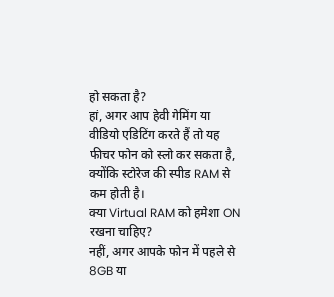हो सकता है?
हां, अगर आप हेवी गेमिंग या वीडियो एडिटिंग करते हैं तो यह फीचर फोन को स्लो कर सकता है, क्योंकि स्टोरेज की स्पीड RAM से कम होती है।
क्या Virtual RAM को हमेशा ON रखना चाहिए?
नहीं, अगर आपके फोन में पहले से 8GB या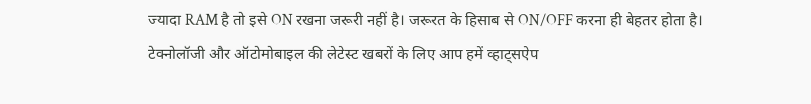ज्यादा RAM है तो इसे ON रखना जरूरी नहीं है। जरूरत के हिसाब से ON/OFF करना ही बेहतर होता है।
टेक्नोलॉजी और ऑटोमोबाइल की लेटेस्ट खबरों के लिए आप हमें व्हाट्सऐप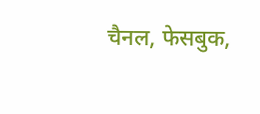चैनल, फेसबुक,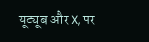यूट्यूब और X, पर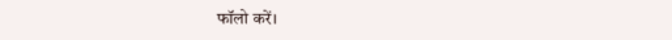फॉलो करें।